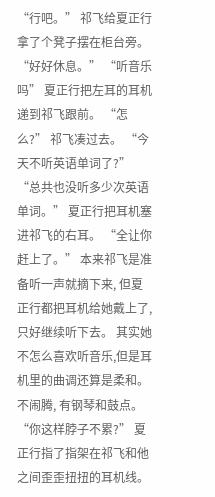“行吧。” 祁飞给夏正行拿了个凳子摆在柜台旁。 “好好休息。” “听音乐吗” 夏正行把左耳的耳机递到祁飞跟前。 “怎么?” 祁飞凑过去。 “今天不听英语单词了?” “总共也没听多少次英语单词。” 夏正行把耳机塞进祁飞的右耳。 “全让你赶上了。” 本来祁飞是准备听一声就摘下来, 但夏正行都把耳机给她戴上了,只好继续听下去。 其实她不怎么喜欢听音乐,但是耳机里的曲调还算是柔和。 不闹腾, 有钢琴和鼓点。 “你这样脖子不累?” 夏正行指了指架在祁飞和他之间歪歪扭扭的耳机线。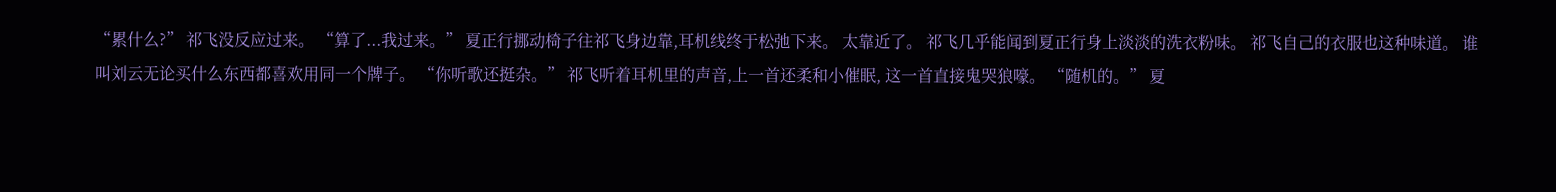“累什么?” 祁飞没反应过来。 “算了...我过来。” 夏正行挪动椅子往祁飞身边靠,耳机线终于松弛下来。 太靠近了。 祁飞几乎能闻到夏正行身上淡淡的洗衣粉味。 祁飞自己的衣服也这种味道。 谁叫刘云无论买什么东西都喜欢用同一个牌子。 “你听歌还挺杂。” 祁飞听着耳机里的声音,上一首还柔和小催眠, 这一首直接鬼哭狼嚎。 “随机的。” 夏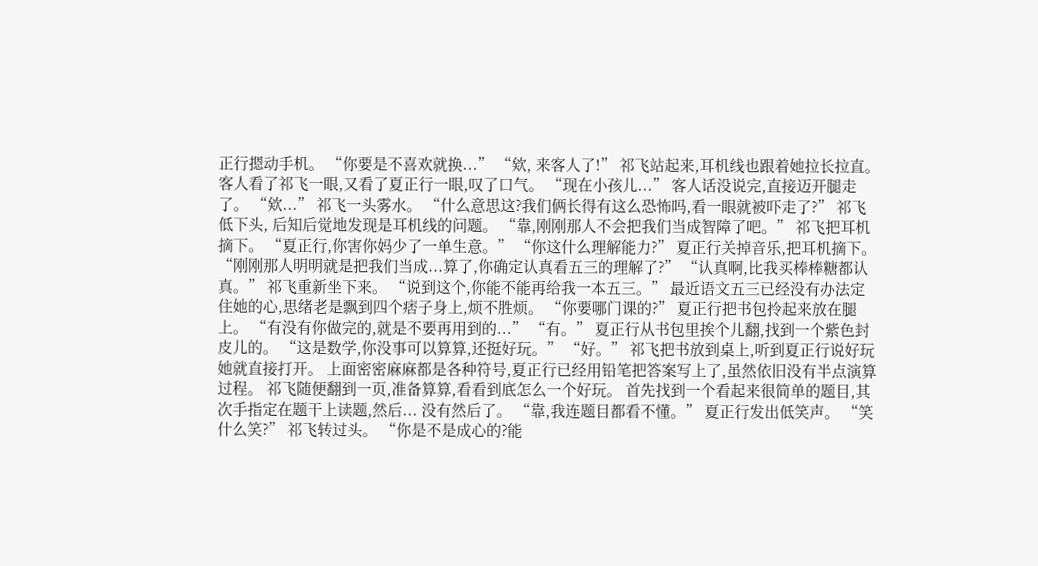正行摁动手机。 “你要是不喜欢就换...” “欸, 来客人了!” 祁飞站起来,耳机线也跟着她拉长拉直。 客人看了祁飞一眼,又看了夏正行一眼,叹了口气。 “现在小孩儿...” 客人话没说完,直接迈开腿走了。 “欸...” 祁飞一头雾水。 “什么意思这?我们俩长得有这么恐怖吗,看一眼就被吓走了?” 祁飞低下头, 后知后觉地发现是耳机线的问题。 “靠,刚刚那人不会把我们当成智障了吧。” 祁飞把耳机摘下。 “夏正行,你害你妈少了一单生意。” “你这什么理解能力?” 夏正行关掉音乐,把耳机摘下。 “刚刚那人明明就是把我们当成...算了,你确定认真看五三的理解了?” “认真啊,比我买棒棒糖都认真。” 祁飞重新坐下来。 “说到这个,你能不能再给我一本五三。” 最近语文五三已经没有办法定住她的心,思绪老是飘到四个痞子身上,烦不胜烦。 “你要哪门课的?” 夏正行把书包拎起来放在腿上。 “有没有你做完的,就是不要再用到的...” “有。” 夏正行从书包里挨个儿翻,找到一个紫色封皮儿的。 “这是数学,你没事可以算算,还挺好玩。” “好。” 祁飞把书放到桌上,听到夏正行说好玩她就直接打开。 上面密密麻麻都是各种符号,夏正行已经用铅笔把答案写上了,虽然依旧没有半点演算过程。 祁飞随便翻到一页,准备算算,看看到底怎么一个好玩。 首先找到一个看起来很简单的题目,其次手指定在题干上读题,然后... 没有然后了。 “靠,我连题目都看不懂。” 夏正行发出低笑声。 “笑什么笑?” 祁飞转过头。 “你是不是成心的?能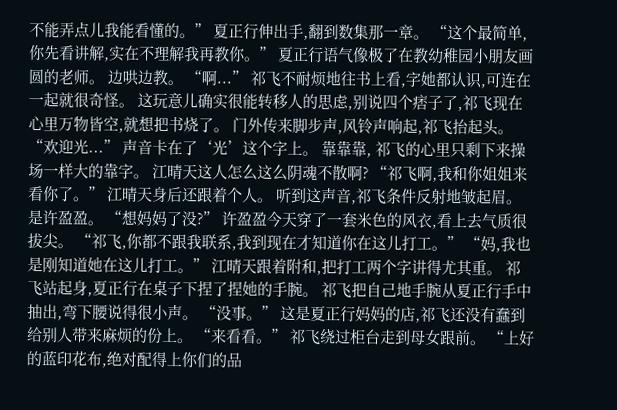不能弄点儿我能看懂的。” 夏正行伸出手,翻到数集那一章。 “这个最简单,你先看讲解,实在不理解我再教你。” 夏正行语气像极了在教幼稚园小朋友画圆的老师。 边哄边教。 “啊...” 祁飞不耐烦地往书上看,字她都认识,可连在一起就很奇怪。 这玩意儿确实很能转移人的思虑,别说四个痞子了,祁飞现在心里万物皆空,就想把书烧了。 门外传来脚步声,风铃声响起,祁飞抬起头。 “欢迎光...” 声音卡在了‘光’这个字上。 靠靠靠, 祁飞的心里只剩下来操场一样大的靠字。 江晴天这人怎么这么阴魂不散啊? “祁飞啊,我和你姐姐来看你了。” 江晴天身后还跟着个人。 听到这声音,祁飞条件反射地皱起眉。 是许盈盈。 “想妈妈了没?” 许盈盈今天穿了一套米色的风衣,看上去气质很拔尖。 “祁飞,你都不跟我联系,我到现在才知道你在这儿打工。” “妈,我也是刚知道她在这儿打工。” 江晴天跟着附和,把打工两个字讲得尤其重。 祁飞站起身,夏正行在桌子下捏了捏她的手腕。 祁飞把自己地手腕从夏正行手中抽出,弯下腰说得很小声。 “没事。” 这是夏正行妈妈的店,祁飞还没有蠢到给别人带来麻烦的份上。 “来看看。” 祁飞绕过柜台走到母女跟前。 “上好的蓝印花布,绝对配得上你们的品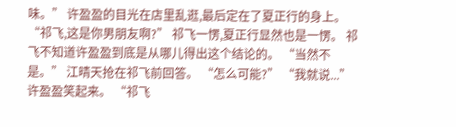味。” 许盈盈的目光在店里乱逛,最后定在了夏正行的身上。 “祁飞,这是你男朋友啊?” 祁飞一愣,夏正行显然也是一愣。 祁飞不知道许盈盈到底是从哪儿得出这个结论的。 “当然不是。” 江晴天抢在祁飞前回答。 “怎么可能?” “我就说...” 许盈盈笑起来。 “祁飞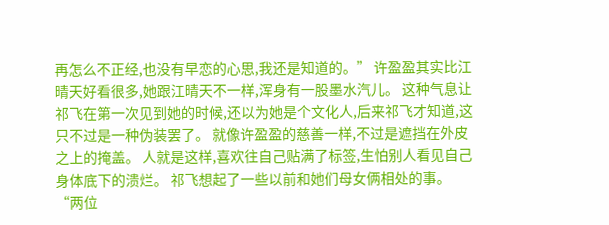再怎么不正经,也没有早恋的心思,我还是知道的。” 许盈盈其实比江晴天好看很多,她跟江晴天不一样,浑身有一股墨水汽儿。 这种气息让祁飞在第一次见到她的时候,还以为她是个文化人,后来祁飞才知道,这只不过是一种伪装罢了。 就像许盈盈的慈善一样,不过是遮挡在外皮之上的掩盖。 人就是这样,喜欢往自己贴满了标签,生怕别人看见自己身体底下的溃烂。 祁飞想起了一些以前和她们母女俩相处的事。 “两位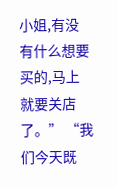小姐,有没有什么想要买的,马上就要关店了。” “我们今天既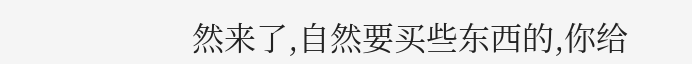然来了,自然要买些东西的,你给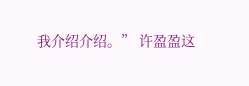我介绍介绍。” 许盈盈这